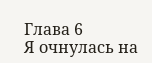Глава 6
Я очнулась на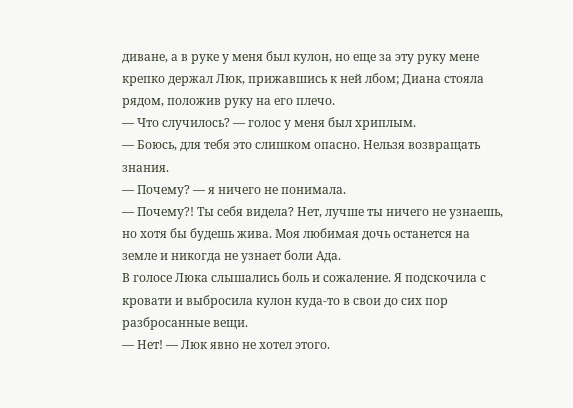диване, а в руке у меня был кулон, но еще за эту руку мене крепко держал Люк, прижавшись к ней лбом; Диана стояла рядом, положив руку на его плечо.
— Что случилось? — голос у меня был хриплым.
— Боюсь, для тебя это слишком опасно. Нельзя возвращать знания.
— Почему? — я ничего не понимала.
— Почему?! Ты себя видела? Нет, лучше ты ничего не узнаешь, но хотя бы будешь жива. Моя любимая дочь останется на земле и никогда не узнает боли Ада.
В голосе Люка слышались боль и сожаление. Я подскочила с кровати и выбросила кулон куда-то в свои до сих пор разбросанные вещи.
— Нет! — Люк явно не хотел этого.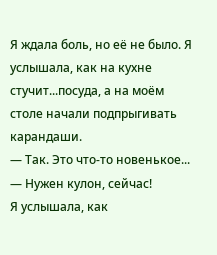Я ждала боль, но её не было. Я услышала, как на кухне стучит...посуда, а на моём столе начали подпрыгивать карандаши.
— Так. Это что-то новенькое...
— Нужен кулон, сейчас!
Я услышала, как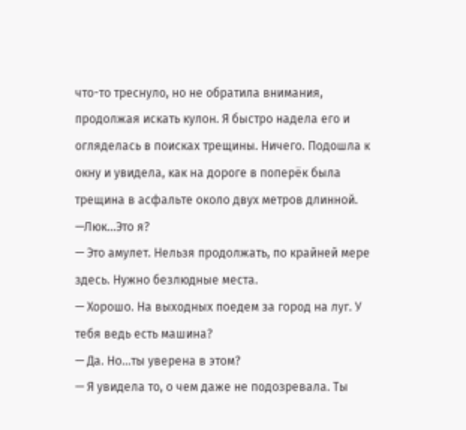что-то треснуло, но не обратила внимания, продолжая искать кулон. Я быстро надела его и огляделась в поисках трещины. Ничего. Подошла к окну и увидела, как на дороге в поперёк была трещина в асфальте около двух метров длинной.
—Люк...Это я?
— Это амулет. Нельзя продолжать, по крайней мере здесь. Нужно безлюдные места.
— Хорошо. На выходных поедем за город на луг. У тебя ведь есть машина?
— Да. Но...ты уверена в этом?
— Я увидела то, о чем даже не подозревала. Ты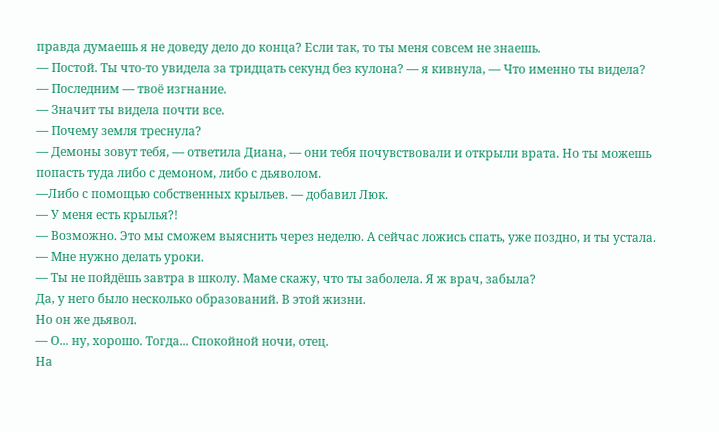правда думаешь я не доведу дело до конца? Если так, то ты меня совсем не знаешь.
— Постой. Ты что-то увидела за тридцать секунд без кулона? — я кивнула, — Что именно ты видела?
— Последним — твоё изгнание.
— Значит ты видела почти все.
— Почему земля треснула?
— Демоны зовут тебя, — ответила Диана, — они тебя почувствовали и открыли врата. Но ты можешь попасть туда либо с демоном, либо с дьяволом.
—Либо с помощью собственных крыльев. — добавил Люк.
— У меня есть крылья?!
— Возможно. Это мы сможем выяснить через неделю. А сейчас ложись спать, уже поздно, и ты устала.
— Мне нужно делать уроки.
— Ты не пойдёшь завтра в школу. Маме скажу, что ты заболела. Я ж врач, забыла?
Да, у него было несколько образований. В этой жизни.
Но он же дьявол.
— О... ну, хорошо. Тогда... Спокойной ночи, отец.
На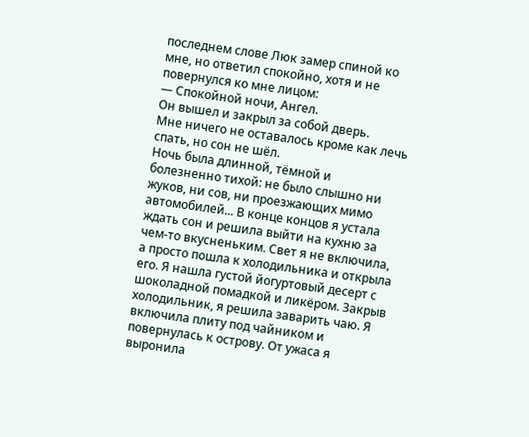последнем слове Люк замер спиной ко мне, но ответил спокойно, хотя и не повернулся ко мне лицом:
— Спокойной ночи, Ангел.
Он вышел и закрыл за собой дверь.
Мне ничего не оставалось кроме как лечь спать, но сон не шёл.
Ночь была длинной, тёмной и болезненно тихой: не было слышно ни жуков, ни сов, ни проезжающих мимо автомобилей... В конце концов я устала ждать сон и решила выйти на кухню за чем-то вкусненьким. Свет я не включила, а просто пошла к холодильника и открыла его. Я нашла густой йогуртовый десерт с шоколадной помадкой и ликёром. Закрыв холодильник, я решила заварить чаю. Я включила плиту под чайником и повернулась к острову. От ужаса я выронила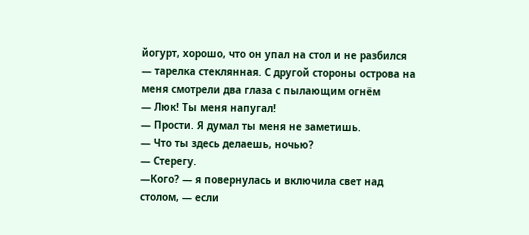йогурт, хорошо, что он упал на стол и не разбился — тарелка стеклянная. С другой стороны острова на меня смотрели два глаза с пылающим огнём
— Люк! Ты меня напугал!
— Прости. Я думал ты меня не заметишь.
— Что ты здесь делаешь, ночью?
— Стерегу.
—Кого? — я повернулась и включила свет над столом, — если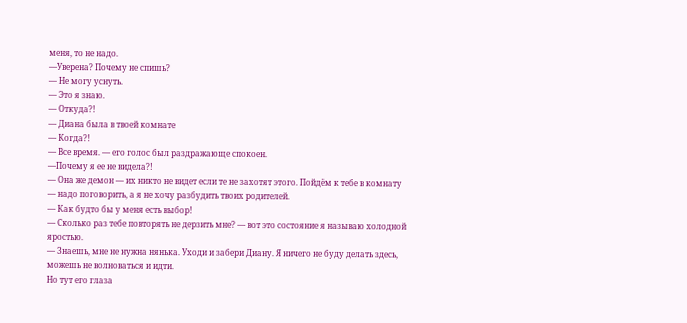меня, то не надо.
—Уверена? Почему не спишь?
— Не могу уснуть.
— Это я знаю.
— Откуда?!
— Диана была в твоей комнате
— Когда?!
— Все время. — его голос был раздражающе спокоен.
—Почему я ее не видела?!
— Она же демон — их никто не видет если те не захотят этого. Пойдём к тебе в комнату — надо поговорить, а я не хочу разбудить твоих родителей.
— Как будто бы у меня есть выбор!
— Сколько раз тебе повторять не дерзить мне? — вот это состояние я называю холодной яростью.
— Знаешь, мне не нужна нянька. Уходи и забери Диану. Я ничего не буду делать здесь, можешь не волноваться и идти.
Но тут его глаза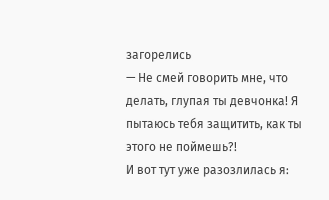загорелись
— Не смей говорить мне, что делать, глупая ты девчонка! Я пытаюсь тебя защитить, как ты этого не поймешь?!
И вот тут уже разозлилась я: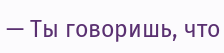— Ты говоришь, что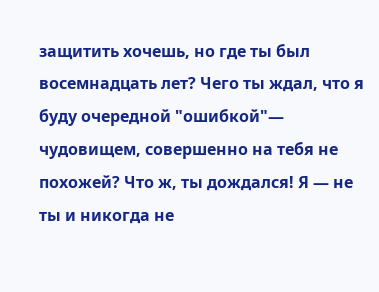защитить хочешь, но где ты был восемнадцать лет? Чего ты ждал, что я буду очередной "ошибкой"— чудовищем, совершенно на тебя не похожей? Что ж, ты дождался! Я — не ты и никогда не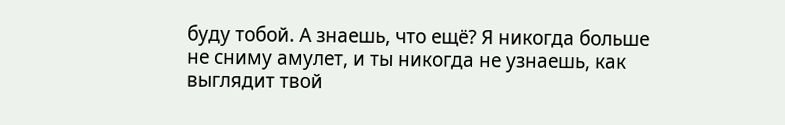буду тобой. А знаешь, что ещё? Я никогда больше не сниму амулет, и ты никогда не узнаешь, как выглядит твой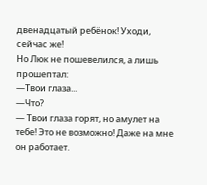двенадцатый ребёнок! Уходи, сейчас же!
Но Люк не пошевелился, а лишь прошептал:
—Твои глаза...
—Что?
— Твои глаза горят, но амулет на тебе! Это не возможно! Даже на мне он работает.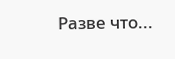Разве что...